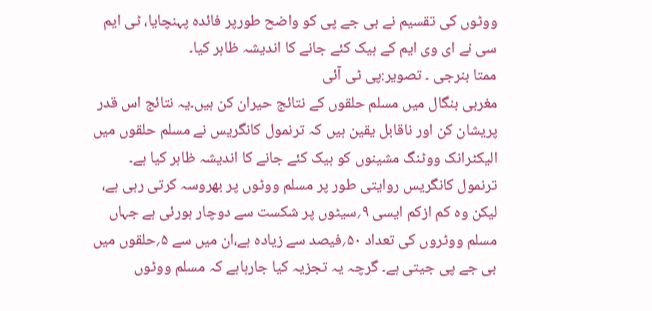ووٹوں کی تقسیم نے بی جے پی کو واضح طورپر فائدہ پہنچایا، ٹی ایم سی نے ای وی ایم کے ہیک کئے جانے کا اندیشہ ظاہر کیا۔
ممتا بنرجی ۔ تصویر:پی ٹی آئی
مغربی بنگال میں مسلم حلقوں کے نتائج حیران کن ہیں۔یہ نتائج اس قدر پریشان کن اور ناقابل یقین ہیں کہ ترنمول کانگریس نے مسلم حلقوں میں الیکٹرانک ووٹنگ مشینوں کو ہیک کئے جانے کا اندیشہ ظاہر کیا ہے۔
ترنمول کانگریس روایتی طور پر مسلم ووٹوں پر بھروسہ کرتی رہی ہے، لیکن وہ کم ازکم ایسی ۹؍سیٹوں پر شکست سے دوچار ہورئی ہے جہاں مسلم ووٹروں کی تعداد ۵۰؍فیصد سے زیادہ ہے،ان میں سے ۵؍حلقوں میں بی جے پی جیتی ہے۔ گرچہ یہ تجزیہ کیا جارہاہے کہ مسلم ووٹوں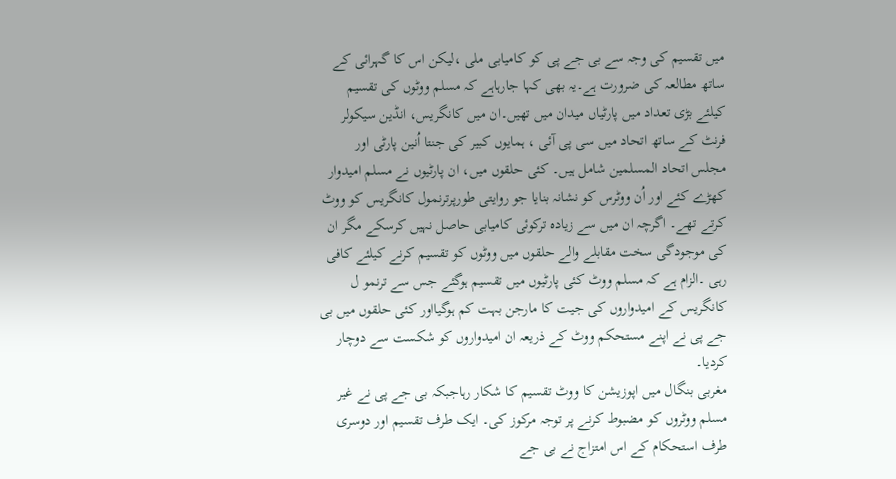میں تقسیم کی وجہ سے بی جے پی کو کامیابی ملی ،لیکن اس کا گہرائی کے ساتھ مطالعہ کی ضرورت ہے۔یہ بھی کہا جارہاہے کہ مسلم ووٹوں کی تقسیم کیلئے بڑی تعداد میں پارٹیاں میدان میں تھیں۔ان میں کانگریس، انڈین سیکولر فرنٹ کے ساتھ اتحاد میں سی پی آئی ، ہمایوں کبیر کی جنتا اُنین پارٹی اور مجلس اتحاد المسلمین شامل ہیں۔ کئی حلقوں میں، ان پارٹیوں نے مسلم امیدوار کھڑے کئے اور اُن ووٹرس کو نشانہ بنایا جو روایتی طورپرترنمول کانگریس کو ووٹ کرتے تھے۔ اگرچہ ان میں سے زیادہ ترکوئی کامیابی حاصل نہیں کرسکے مگر ان کی موجودگی سخت مقابلے والے حلقوں میں ووٹوں کو تقسیم کرنے کیلئے کافی رہی ۔الزام ہے کہ مسلم ووٹ کئی پارٹیوں میں تقسیم ہوگئے جس سے ترنمو ل کانگریس کے امیدواروں کی جیت کا مارجن بہت کم ہوگیااور کئی حلقوں میں بی جے پی نے اپنے مستحکم ووٹ کے ذریعہ ان امیدواروں کو شکست سے دوچار کردیا۔
مغربی بنگال میں اپوزیشن کا ووٹ تقسیم کا شکار رہاجبکہ بی جے پی نے غیر مسلم ووٹروں کو مضبوط کرنے پر توجہ مرکوز کی۔ ایک طرف تقسیم اور دوسری طرف استحکام کے اس امتزاج نے بی جے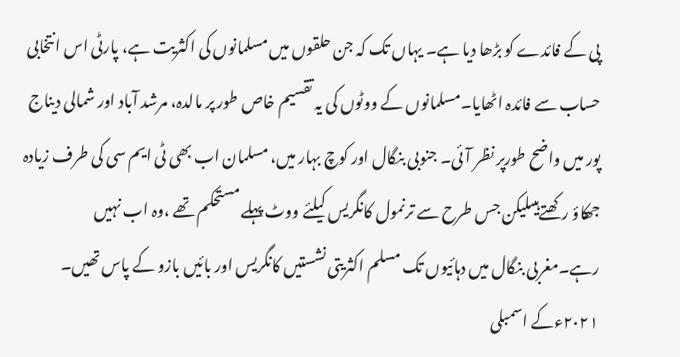پی کے فائدے کو بڑھا دیا ہے۔ یہاں تک کہ جن حلقوں میں مسلمانوں کی اکثریت ہے، پارٹی اس انتخابی حساب سے فائدہ اٹھایا۔مسلمانوں کے ووٹوں کی یہ تقسیم خاص طور پر مالدہ، مرشد آباد اور شمالی دیناج پور میں واضح طورپر نظر آئی۔ جنوبی بنگال اور کوچ بہار میں، مسلمان اب بھی ٹی ایم سی کی طرف زیادہ جھکاؤ رکھتےہیںلیکن جس طرح سے ترنمول کانگریس کیلئے ووٹ پہلے مستحکم تھے ،وہ اب نہیں رہے۔مغربی بنگال میں دہائیوں تک مسلم اکثریتی نشستیں کانگریس اور بائیں بازو کے پاس تھیں۔ ۲۰۲۱ءکے اسمبلی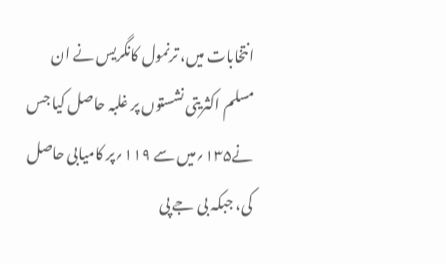انتخابات میں، ترنمول کانگریس نے ان مسلم اکثریتی نشستوں پر غلبہ حاصل کیا جس نے۱۳۵؍میں سے ۱۱۹؍پر کامیابی حاصل کی، جبکہ بی جے پی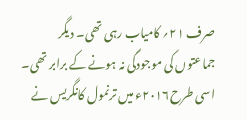صرف ۲۱؍ کامیاب رہی تھی۔ دیگر جماعتوں کی موجودگی نہ ہونے کے برابر تھی۔ اسی طرح۲۰۱۶ء میں ترنمول کانگریس نے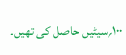۱۰۰؍سیٹیں حاصل کی تھیں۔